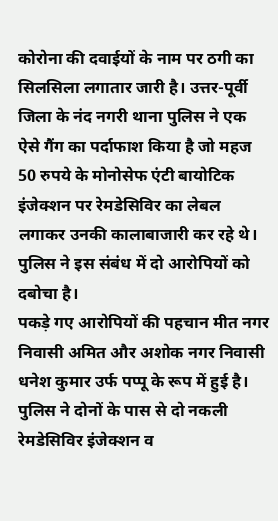कोरोना की दवाईयों के नाम पर ठगी का सिलसिला लगातार जारी है। उत्तर-पूर्वी जिला के नंद नगरी थाना पुलिस ने एक ऐसे गैंग का पर्दाफाश किया है जो महज 50 रुपये के मोनोसेफ एंटी बायोटिक इंजेक्शन पर रेमडेसिविर का लेबल लगाकर उनकी कालाबाजारी कर रहे थे। पुलिस ने इस संबंध में दो आरोपियों को दबोचा है।
पकड़े गए आरोपियों की पहचान मीत नगर निवासी अमित और अशोक नगर निवासी धनेश कुमार उर्फ पप्पू के रूप में हुई है। पुलिस ने दोनों के पास से दो नकली रेमडेसिविर इंजेक्शन व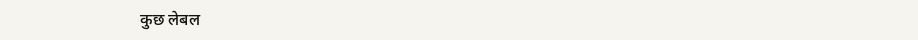कुछ लेबल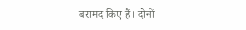बरामद किए हैं। दोनों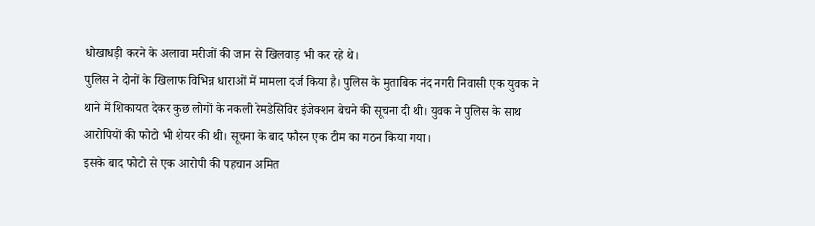धोखाधड़ी करने के अलावा मरीजों की जान से खिलवाड़ भी कर रहे थे।
पुलिस ने दोनों के खिलाफ विभिन्न धाराओं में मामला दर्ज किया है। पुलिस के मुताबिक नंद नगरी निवासी एक युवक ने थाने में शिकायत देकर कुछ लोगों के नकली रेमडेसिविर इंजेक्शन बेचने की सूचना दी थी। युवक ने पुलिस के साथ आरोपियों की फोटो भी शेयर की थी। सूचना के बाद फौरन एक टीम का गठन किया गया।
इसके बाद फोटो से एक आरोपी की पहचान अमित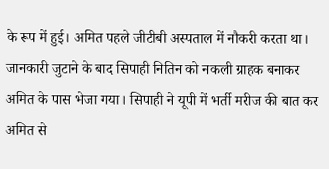के रूप में हुई। अमित पहले जीटीबी अस्पताल में नौकरी करता था। जानकारी जुटाने के बाद सिपाही नितिन को नकली ग्राहक बनाकर अमित के पास भेजा गया। सिपाही ने यूपी में भर्ती मरीज की बात कर अमित से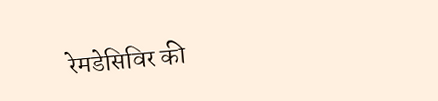रेमडेसिविर की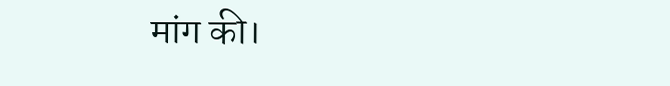मांग की।